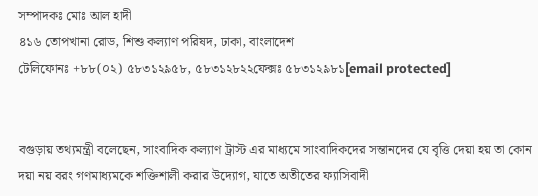সম্পাদকঃ মোঃ আল হাদী
৪১৬ তোপখানা রোড, শিশু কল্যাণ পরিষদ, ঢাকা, বাংলাদেশ
টেলিফোনঃ +৮৮(০২) ৫৮৩১২৯৫৮, ৫৮৩১২৮২২ফেক্সঃ ৫৮৩১২৯৮১[email protected]


বগুড়ায় তথ্যমন্ত্রী বলেছেন, সাংবাদিক কল্যাণ ট্রাস্ট এর মাধ্যমে সাংবাদিকদের সন্তানদের যে বৃত্তি দেয়া হয় তা কোন দয়া নয় বরং গণমাধ্যমকে শক্তিশালী করার উদ্যোগ, যাতে অতীতের ফ্যাসিবাদী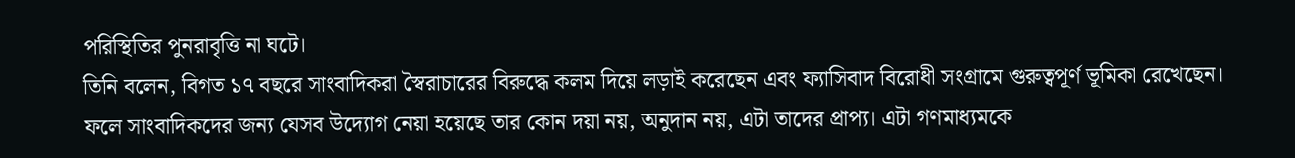পরিস্থিতির পুনরাবৃত্তি না ঘটে।
তিনি বলেন, বিগত ১৭ বছরে সাংবাদিকরা স্বৈরাচারের বিরুদ্ধে কলম দিয়ে লড়াই করেছেন এবং ফ্যাসিবাদ বিরোধী সংগ্রামে গুরুত্বপূর্ণ ভূমিকা রেখেছেন।
ফলে সাংবাদিকদের জন্য যেসব উদ্যোগ নেয়া হয়েছে তার কোন দয়া নয়, অনুদান নয়, এটা তাদের প্রাপ্য। এটা গণমাধ্যমকে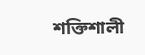শক্তিশালী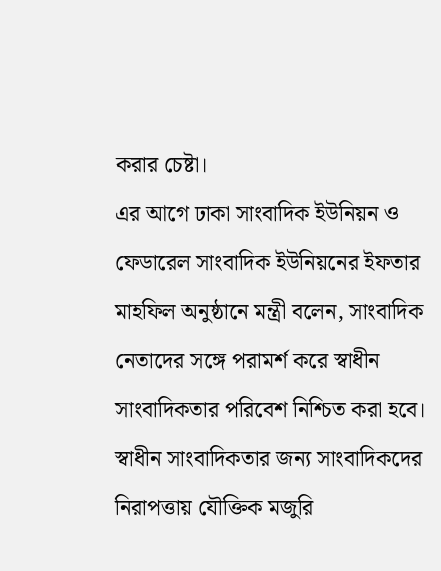করার চেষ্টা।
এর আগে ঢাকা সাংবাদিক ইউনিয়ন ও ফেডারেল সাংবাদিক ইউনিয়নের ইফতার মাহফিল অনুষ্ঠানে মন্ত্রী বলেন, সাংবাদিক নেতাদের সঙ্গে পরামর্শ করে স্বাধীন সাংবাদিকতার পরিবেশ নিশ্চিত করা হবে। স্বাধীন সাংবাদিকতার জন্য সাংবাদিকদের নিরাপত্তায় যৌক্তিক মজুরি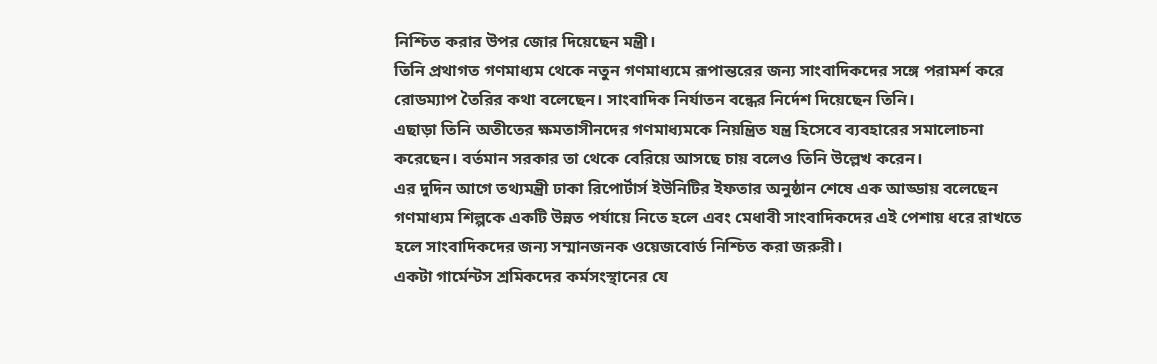নিশ্চিত করার উপর জোর দিয়েছেন মন্ত্রী।
তিনি প্রথাগত গণমাধ্যম থেকে নতুন গণমাধ্যমে রূপান্তরের জন্য সাংবাদিকদের সঙ্গে পরামর্শ করে রোডম্যাপ তৈরির কথা বলেছেন। সাংবাদিক নির্যাতন বন্ধের নির্দেশ দিয়েছেন তিনি।
এছাড়া তিনি অতীতের ক্ষমতাসীনদের গণমাধ্যমকে নিয়ন্ত্রিত যন্ত্র হিসেবে ব্যবহারের সমালোচনা করেছেন। বর্তমান সরকার তা থেকে বেরিয়ে আসছে চায় বলেও তিনি উল্লেখ করেন।
এর দুদিন আগে তথ্যমন্ত্রী ঢাকা রিপোর্টার্স ইউনিটির ইফতার অনুষ্ঠান শেষে এক আড্ডায় বলেছেন গণমাধ্যম শিল্পকে একটি উন্নত পর্যায়ে নিতে হলে এবং মেধাবী সাংবাদিকদের এই পেশায় ধরে রাখতে হলে সাংবাদিকদের জন্য সম্মানজনক ওয়েজবোর্ড নিশ্চিত করা জরুরী।
একটা গার্মেন্টস শ্রমিকদের কর্মসংস্থানের যে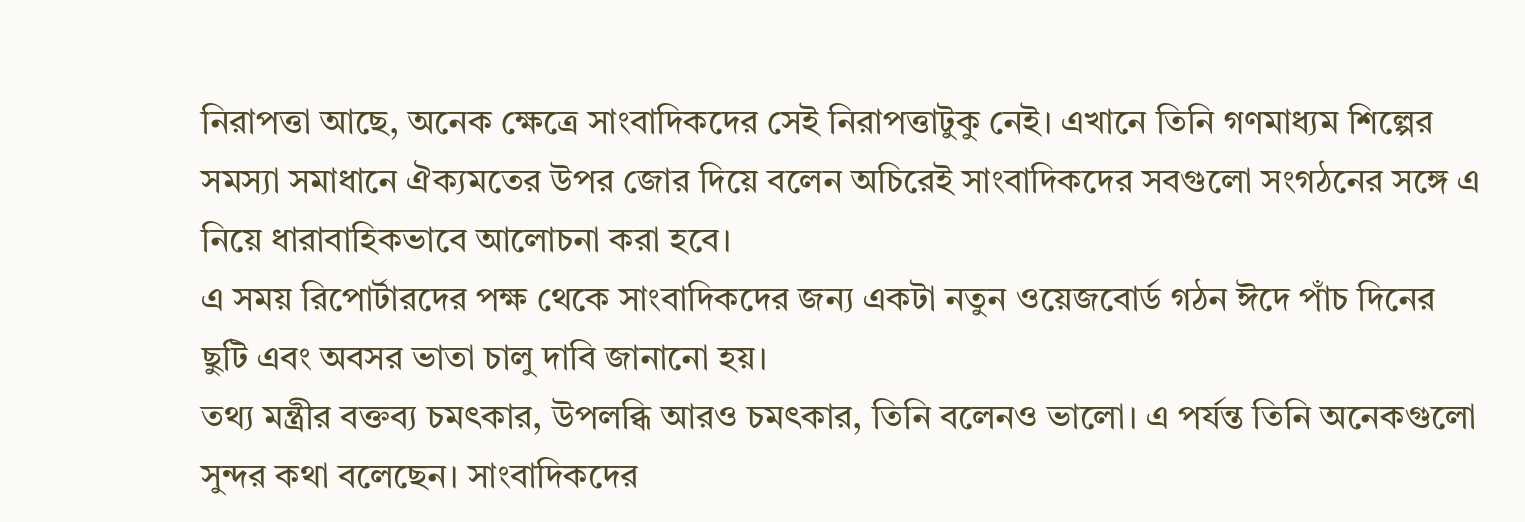নিরাপত্তা আছে, অনেক ক্ষেত্রে সাংবাদিকদের সেই নিরাপত্তাটুকু নেই। এখানে তিনি গণমাধ্যম শিল্পের সমস্যা সমাধানে ঐক্যমতের উপর জোর দিয়ে বলেন অচিরেই সাংবাদিকদের সবগুলো সংগঠনের সঙ্গে এ নিয়ে ধারাবাহিকভাবে আলোচনা করা হবে।
এ সময় রিপোর্টারদের পক্ষ থেকে সাংবাদিকদের জন্য একটা নতুন ওয়েজবোর্ড গঠন ঈদে পাঁচ দিনের ছুটি এবং অবসর ভাতা চালু দাবি জানানো হয়।
তথ্য মন্ত্রীর বক্তব্য চমৎকার, উপলব্ধি আরও চমৎকার, তিনি বলেনও ভালো। এ পর্যন্ত তিনি অনেকগুলো সুন্দর কথা বলেছেন। সাংবাদিকদের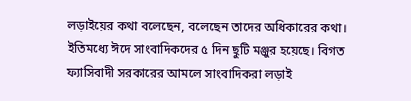লড়াইয়ের কথা বলেছেন, বলেছেন তাদের অধিকারের কথা।
ইতিমধ্যে ঈদে সাংবাদিকদের ৫ দিন ছুটি মঞ্জুর হয়েছে। বিগত ফ্যাসিবাদী সরকারের আমলে সাংবাদিকরা লড়াই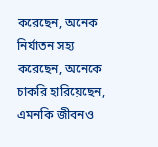করেছেন, অনেক নির্যাতন সহ্য করেছেন, অনেকে চাকরি হারিয়েছেন, এমনকি জীবনও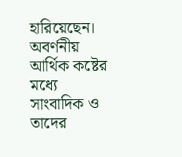হারিয়েছেন। অবর্ণনীয় আর্থিক কষ্টের মধ্যে সাংবাদিক ও তাদের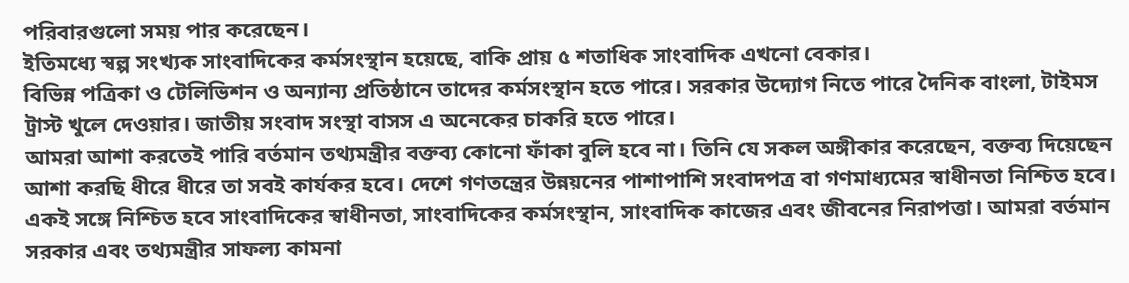পরিবারগুলো সময় পার করেছেন।
ইতিমধ্যে স্বল্প সংখ্যক সাংবাদিকের কর্মসংস্থান হয়েছে, বাকি প্রায় ৫ শতাধিক সাংবাদিক এখনো বেকার।
বিভিন্ন পত্রিকা ও টেলিভিশন ও অন্যান্য প্রতিষ্ঠানে তাদের কর্মসংস্থান হতে পারে। সরকার উদ্যোগ নিতে পারে দৈনিক বাংলা, টাইমস ট্রাস্ট খুলে দেওয়ার। জাতীয় সংবাদ সংস্থা বাসস এ অনেকের চাকরি হতে পারে।
আমরা আশা করতেই পারি বর্তমান তথ্যমন্ত্রীর বক্তব্য কোনো ফাঁকা বুলি হবে না। তিনি যে সকল অঙ্গীকার করেছেন, বক্তব্য দিয়েছেন আশা করছি ধীরে ধীরে তা সবই কার্যকর হবে। দেশে গণতন্ত্রের উন্নয়নের পাশাপাশি সংবাদপত্র বা গণমাধ্যমের স্বাধীনতা নিশ্চিত হবে।
একই সঙ্গে নিশ্চিত হবে সাংবাদিকের স্বাধীনতা, সাংবাদিকের কর্মসংস্থান, সাংবাদিক কাজের এবং জীবনের নিরাপত্তা। আমরা বর্তমান সরকার এবং তথ্যমন্ত্রীর সাফল্য কামনা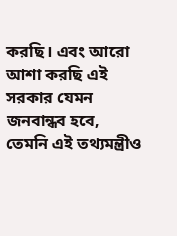করছি। এবং আরো আশা করছি এই সরকার যেমন জনবান্ধব হবে, তেমনি এই তথ্যমন্ত্রীও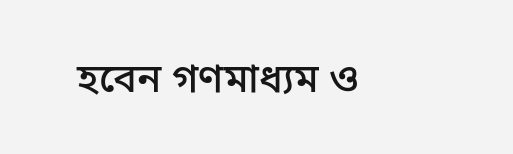হবেন গণমাধ্যম ও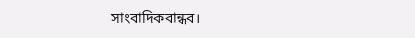সাংবাদিকবান্ধব।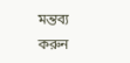মন্তব্য করুন